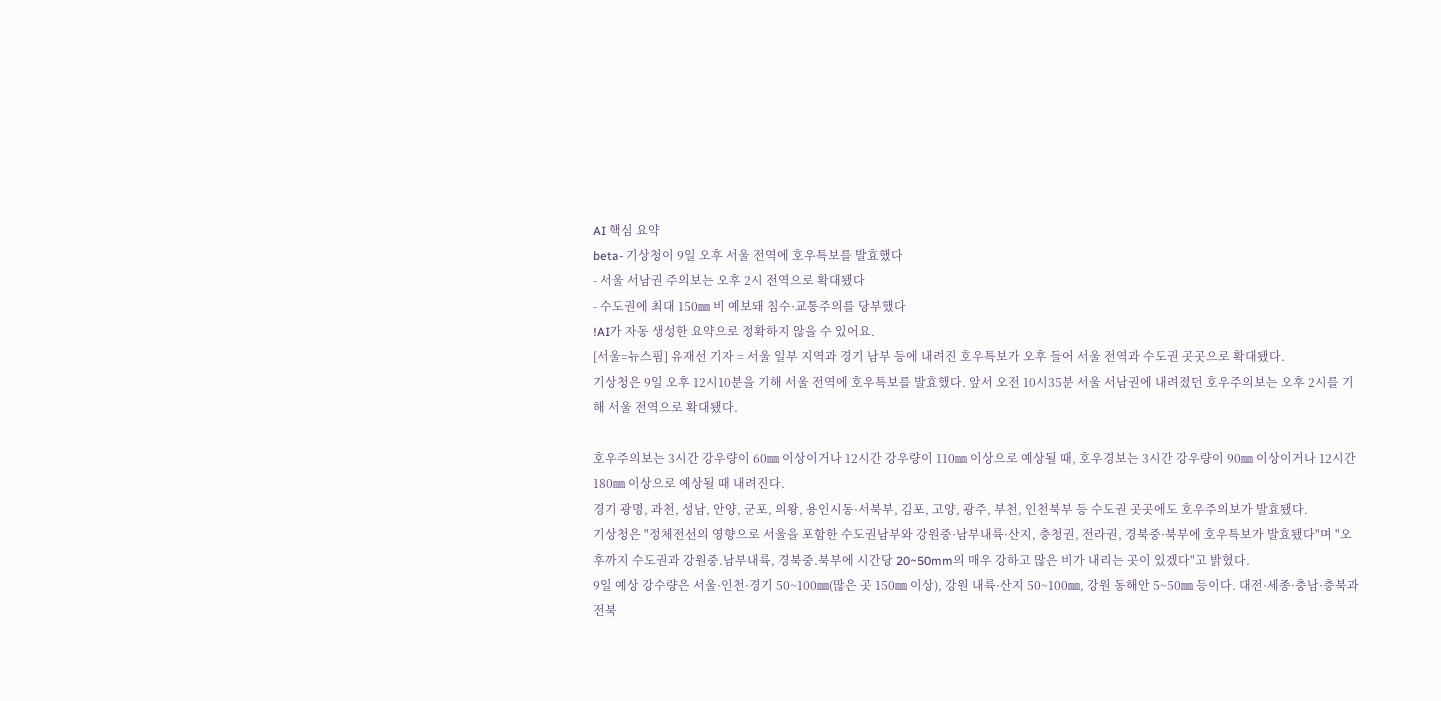AI 핵심 요약
beta- 기상청이 9일 오후 서울 전역에 호우특보를 발효했다
- 서울 서남권 주의보는 오후 2시 전역으로 확대됐다
- 수도권에 최대 150㎜ 비 예보돼 침수·교통주의를 당부했다
!AI가 자동 생성한 요약으로 정확하지 않을 수 있어요.
[서울=뉴스핌] 유재선 기자 = 서울 일부 지역과 경기 남부 등에 내려진 호우특보가 오후 들어 서울 전역과 수도권 곳곳으로 확대됐다.
기상청은 9일 오후 12시10분을 기해 서울 전역에 호우특보를 발효했다. 앞서 오전 10시35분 서울 서남권에 내려졌던 호우주의보는 오후 2시를 기해 서울 전역으로 확대됐다.

호우주의보는 3시간 강우량이 60㎜ 이상이거나 12시간 강우량이 110㎜ 이상으로 예상될 때, 호우경보는 3시간 강우량이 90㎜ 이상이거나 12시간 180㎜ 이상으로 예상될 때 내려진다.
경기 광명, 과천, 성남, 안양, 군포, 의왕, 용인시동·서북부, 김포, 고양, 광주, 부천, 인천북부 등 수도권 곳곳에도 호우주의보가 발효됐다.
기상청은 "정체전선의 영향으로 서울을 포함한 수도권남부와 강원중·남부내륙·산지, 충청권, 전라권, 경북중·북부에 호우특보가 발효됐다"며 "오후까지 수도권과 강원중.남부내륙, 경북중.북부에 시간당 20~50mm의 매우 강하고 많은 비가 내리는 곳이 있겠다"고 밝혔다.
9일 예상 강수량은 서울·인천·경기 50~100㎜(많은 곳 150㎜ 이상), 강원 내륙·산지 50~100㎜, 강원 동해안 5~50㎜ 등이다. 대전·세종·충남·충북과 전북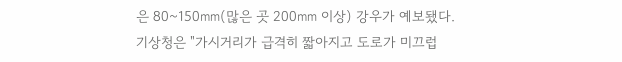은 80~150㎜(많은 곳 200㎜ 이상) 강우가 예보됐다.
기상청은 "가시거리가 급격히 짧아지고 도로가 미끄럽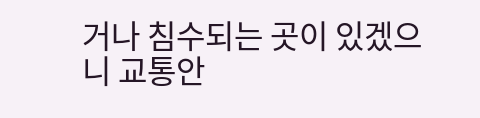거나 침수되는 곳이 있겠으니 교통안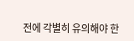전에 각별히 유의해야 한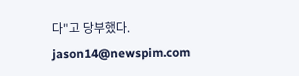다"고 당부했다.
jason14@newspim.com